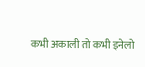कभी अकाली तो कभी इनेलो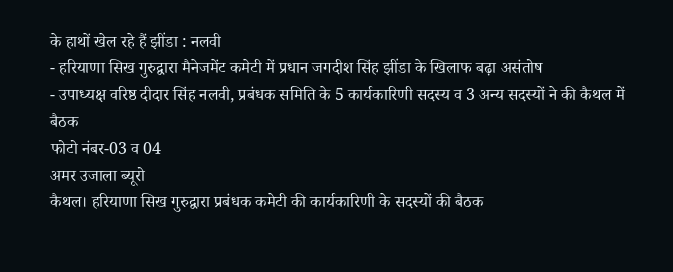के हाथों खेल रहे हैं झींडा : नलवी
- हरियाणा सिख गुरुद्वारा मैनेजमेंट कमेटी में प्रधान जगदीश सिंह झींडा के खिलाफ बढ़ा असंतोष
- उपाध्यक्ष वरिष्ठ दीदार सिंह नलवी, प्रबंधक समिति के 5 कार्यकारिणी सदस्य व 3 अन्य सदस्यों ने की कैथल में बैठक
फोटो नंबर-03 व 04
अमर उजाला ब्यूरो
कैथल। हरियाणा सिख गुरुद्वारा प्रबंधक कमेटी की कार्यकारिणी के सदस्यों की बैठक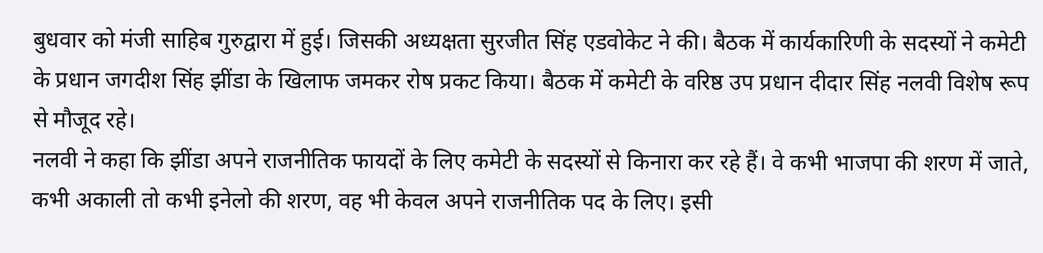बुधवार को मंजी साहिब गुरुद्वारा में हुई। जिसकी अध्यक्षता सुरजीत सिंह एडवोकेट ने की। बैठक में कार्यकारिणी के सदस्यों ने कमेटी के प्रधान जगदीश सिंह झींडा के खिलाफ जमकर रोष प्रकट किया। बैठक में कमेटी के वरिष्ठ उप प्रधान दीदार सिंह नलवी विशेष रूप से मौजूद रहे।
नलवी ने कहा कि झींडा अपने राजनीतिक फायदों के लिए कमेटी के सदस्यों से किनारा कर रहे हैं। वे कभी भाजपा की शरण में जाते, कभी अकाली तो कभी इनेलो की शरण, वह भी केवल अपने राजनीतिक पद के लिए। इसी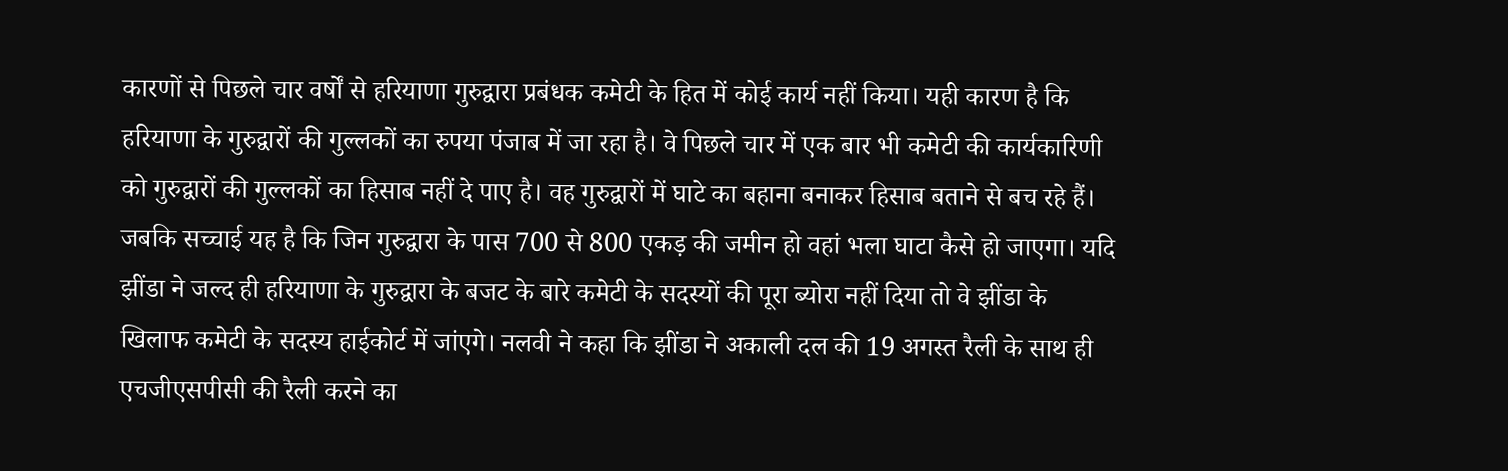कारणों से पिछले चार वर्षों से हरियाणा गुरुद्वारा प्रबंधक कमेटी के हित में कोई कार्य नहीं किया। यही कारण है कि हरियाणा के गुरुद्वारों की गुल्लकों का रुपया पंजाब में जा रहा है। वे पिछले चार में एक बार भी कमेटी की कार्यकारिणी को गुरुद्वारों की गुल्लकों का हिसाब नहीं दे पाए है। वह गुरुद्वारों में घाटे का बहाना बनाकर हिसाब बताने से बच रहे हैं। जबकि सच्चाई यह है कि जिन गुरुद्वारा के पास 700 से 800 एकड़ की जमीन हो वहां भला घाटा कैसे हो जाएगा। यदि झींडा ने जल्द ही हरियाणा के गुरुद्वारा के बजट के बारे कमेटी के सदस्यों की पूरा ब्योरा नहीं दिया तो वे झींडा के खिलाफ कमेटी के सदस्य हाईकोर्ट में जांएगे। नलवी ने कहा कि झींडा ने अकाली दल की 19 अगस्त रैली के साथ ही एचजीएसपीसी की रैली करने का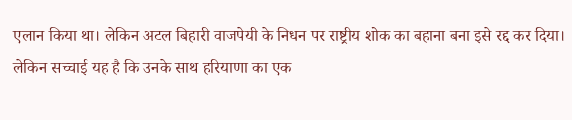एलान किया था। लेकिन अटल बिहारी वाजपेयी के निधन पर राष्ट्रीय शोक का बहाना बना इसे रद्द कर दिया। लेकिन सच्चाई यह है कि उनके साथ हरियाणा का एक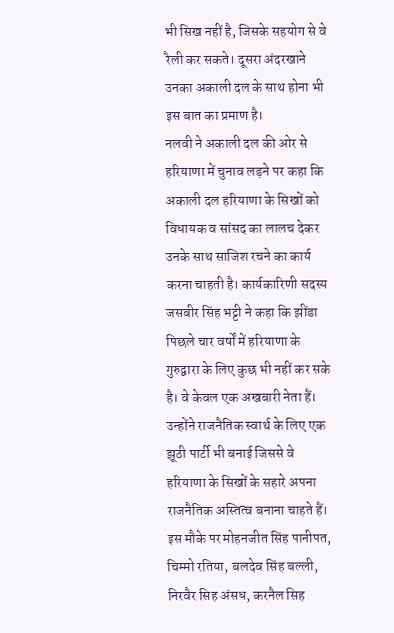भी सिख नहीं है, जिसके सहयोग से वे रैली कर सकते। दूसरा अंदरखाने उनका अकाली दल के साथ होना भी इस बात का प्रमाण है।
नलवी ने अकाली दल की ओर से हरियाणा में चुनाव लड़ने पर कहा कि अकाली दल हरियाणा के सिखों को विधायक व सांसद का लालच देकर उनके साथ साजिश रचने का कार्य करना चाहती है। कार्यकारिणी सदस्य जसबीर सिंह भट्टी ने कहा कि झींडा पिछले चार वर्षों में हरियाणा के गुरुद्वारा के लिए कुछ भी नहीं कर सके है। वे केवल एक अखबारी नेता हैं। उन्होंने राजनैतिक स्वार्थ के लिए एक झूठी पार्टी भी बनाई जिससे वे हरियाणा के सिखों के सहारे अपना राजनैतिक अस्तित्व बनाना चाहते हैं। इस मौके पर मोहनजीत सिंह पानीपत, चिम्मो रतिया, बलदेव सिंह बल्ली, निरवैर सिह अंसध, करनैल सिह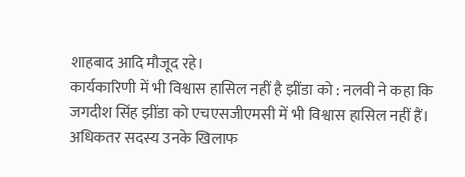शाहबाद आदि मौजूद रहे।
कार्यकारिणी में भी विश्वास हासिल नहीं है झींडा को : नलवी ने कहा कि जगदीश सिंह झींडा को एचएसजीएमसी में भी विश्वास हासिल नहीं हैं। अधिकतर सदस्य उनके खिलाफ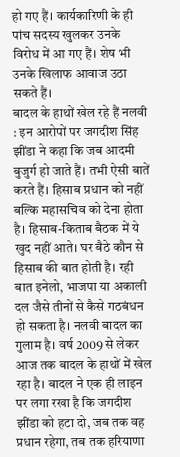हो गए हैं। कार्यकारिणी के ही पांच सदस्य खुलकर उनके विरोध में आ गए हैं। शेष भी उनके खिलाफ आवाज उठा सकते हैं।
बादल के हाथों खेल रहे हैं नलवी : इन आरोपों पर जगदीश सिंह झींडा ने कहा कि जब आदमी बुजुर्ग हो जाते हैं। तभी ऐसी बातें करते हैं। हिसाब प्रधान को नहीं बल्कि महासचिव को देना होता है। हिसाब-किताब बैठक में ये खुद नहीं आते। घर बैठे कौन से हिसाब की बात होती है। रही बात इनेलो, भाजपा या अकाली दल जैसे तीनों से कैसे गठबंधन हो सकता है। नलवी बादल का गुलाम है। वर्ष 2009 से लेकर आज तक बादल के हाथों में खेल रहा है। बादल ने एक ही लाइन पर लगा रखा है कि जगदीश झींडा को हटा दो, जब तक वह प्रधान रहेगा, तब तक हरियाणा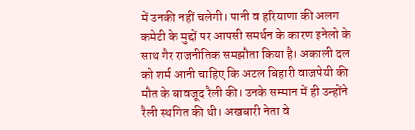में उनकी नहीं चलेगी। पानी व हरियाणा की अलग कमेटी के मुद्दों पर आपसी समर्थन के कारण इनेलो के साथ गैर राजनीतिक समझौता किया है। अकाली दल को शर्म आनी चाहिए कि अटल बिहारी वाजपेयी की मौत के बावजूद रैली की। उनके सम्मान में ही उन्होंने रैली स्थगित की थी। अखबारी नेता वे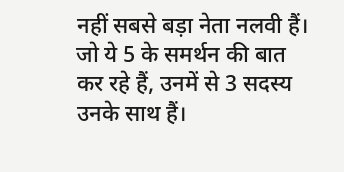नहीं सबसे बड़ा नेता नलवी हैं। जो ये 5 के समर्थन की बात कर रहे हैं, उनमें से 3 सदस्य उनके साथ हैं।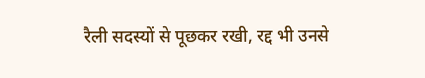रैली सदस्यों से पूछकर रखी, रद्द भी उनसे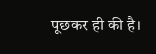पूछकर ही की है।